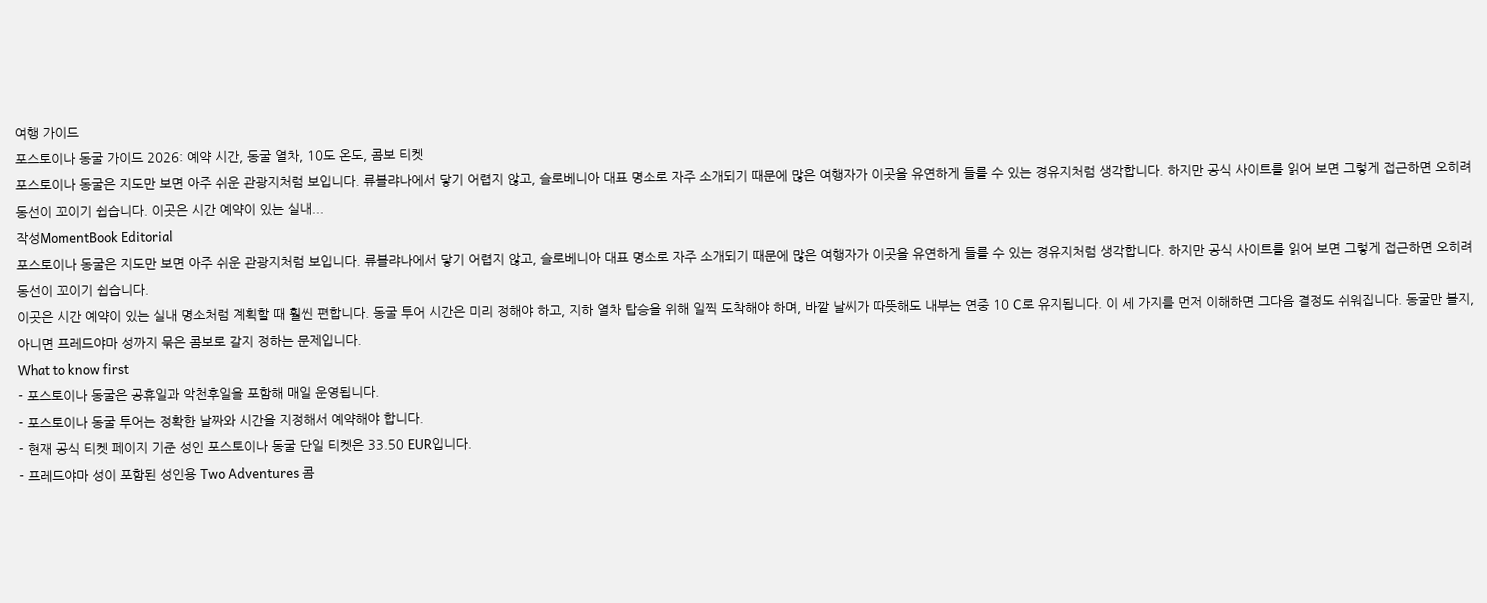여행 가이드
포스토이나 동굴 가이드 2026: 예약 시간, 동굴 열차, 10도 온도, 콤보 티켓
포스토이나 동굴은 지도만 보면 아주 쉬운 관광지처럼 보입니다. 류블랴나에서 닿기 어렵지 않고, 슬로베니아 대표 명소로 자주 소개되기 때문에 많은 여행자가 이곳을 유연하게 들를 수 있는 경유지처럼 생각합니다. 하지만 공식 사이트를 읽어 보면 그렇게 접근하면 오히려 동선이 꼬이기 쉽습니다. 이곳은 시간 예약이 있는 실내...
작성MomentBook Editorial
포스토이나 동굴은 지도만 보면 아주 쉬운 관광지처럼 보입니다. 류블랴나에서 닿기 어렵지 않고, 슬로베니아 대표 명소로 자주 소개되기 때문에 많은 여행자가 이곳을 유연하게 들를 수 있는 경유지처럼 생각합니다. 하지만 공식 사이트를 읽어 보면 그렇게 접근하면 오히려 동선이 꼬이기 쉽습니다.
이곳은 시간 예약이 있는 실내 명소처럼 계획할 때 훨씬 편합니다. 동굴 투어 시간은 미리 정해야 하고, 지하 열차 탑승을 위해 일찍 도착해야 하며, 바깥 날씨가 따뜻해도 내부는 연중 10 C로 유지됩니다. 이 세 가지를 먼저 이해하면 그다음 결정도 쉬워집니다. 동굴만 볼지, 아니면 프레드야마 성까지 묶은 콤보로 갈지 정하는 문제입니다.
What to know first
- 포스토이나 동굴은 공휴일과 악천후일을 포함해 매일 운영됩니다.
- 포스토이나 동굴 투어는 정확한 날짜와 시간을 지정해서 예약해야 합니다.
- 현재 공식 티켓 페이지 기준 성인 포스토이나 동굴 단일 티켓은 33.50 EUR입니다.
- 프레드야마 성이 포함된 성인용 Two Adventures 콤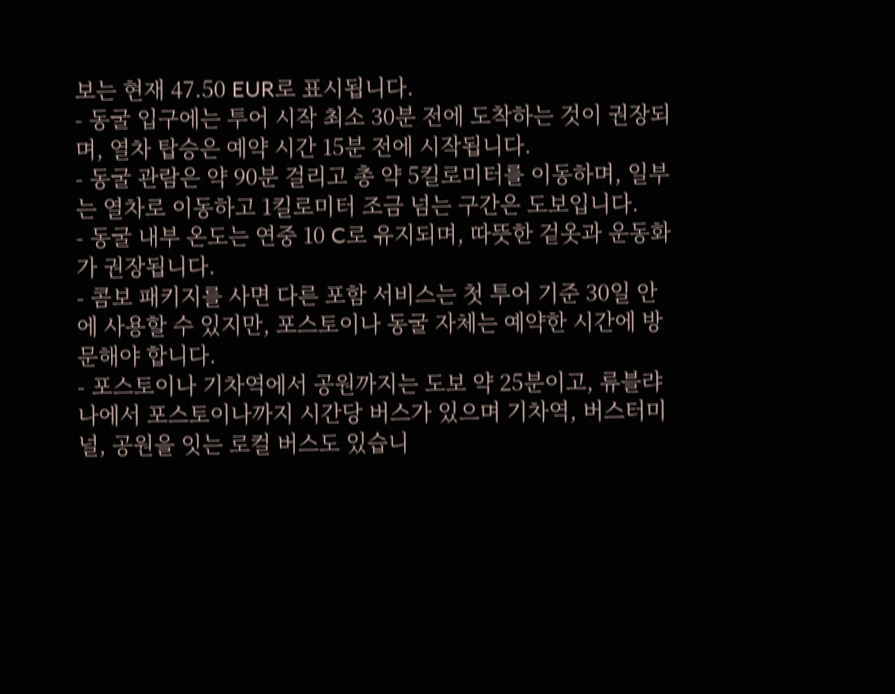보는 현재 47.50 EUR로 표시됩니다.
- 동굴 입구에는 투어 시작 최소 30분 전에 도착하는 것이 권장되며, 열차 탑승은 예약 시간 15분 전에 시작됩니다.
- 동굴 관람은 약 90분 걸리고 총 약 5킬로미터를 이동하며, 일부는 열차로 이동하고 1킬로미터 조금 넘는 구간은 도보입니다.
- 동굴 내부 온도는 연중 10 C로 유지되며, 따뜻한 겉옷과 운동화가 권장됩니다.
- 콤보 패키지를 사면 다른 포함 서비스는 첫 투어 기준 30일 안에 사용할 수 있지만, 포스토이나 동굴 자체는 예약한 시간에 방문해야 합니다.
- 포스토이나 기차역에서 공원까지는 도보 약 25분이고, 류블랴나에서 포스토이나까지 시간당 버스가 있으며 기차역, 버스터미널, 공원을 잇는 로컬 버스도 있습니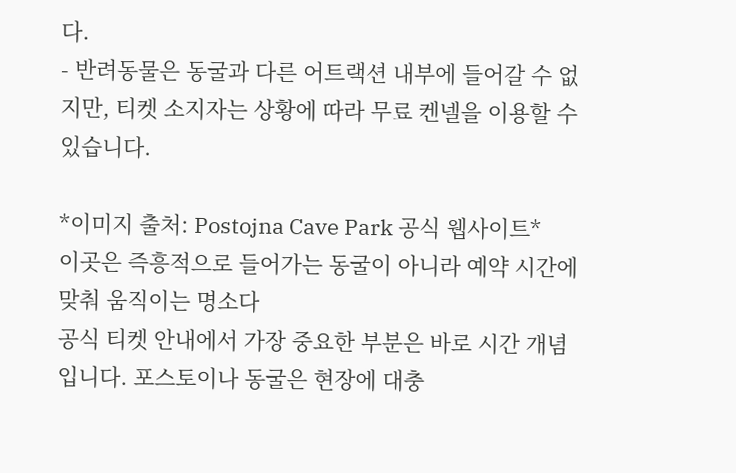다.
- 반려동물은 동굴과 다른 어트랙션 내부에 들어갈 수 없지만, 티켓 소지자는 상황에 따라 무료 켄넬을 이용할 수 있습니다.

*이미지 출처: Postojna Cave Park 공식 웹사이트*
이곳은 즉흥적으로 들어가는 동굴이 아니라 예약 시간에 맞춰 움직이는 명소다
공식 티켓 안내에서 가장 중요한 부분은 바로 시간 개념입니다. 포스토이나 동굴은 현장에 대충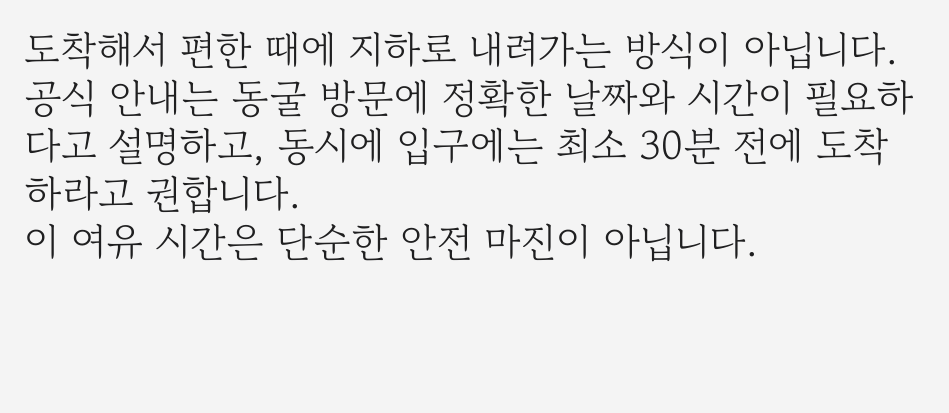도착해서 편한 때에 지하로 내려가는 방식이 아닙니다. 공식 안내는 동굴 방문에 정확한 날짜와 시간이 필요하다고 설명하고, 동시에 입구에는 최소 30분 전에 도착하라고 권합니다.
이 여유 시간은 단순한 안전 마진이 아닙니다.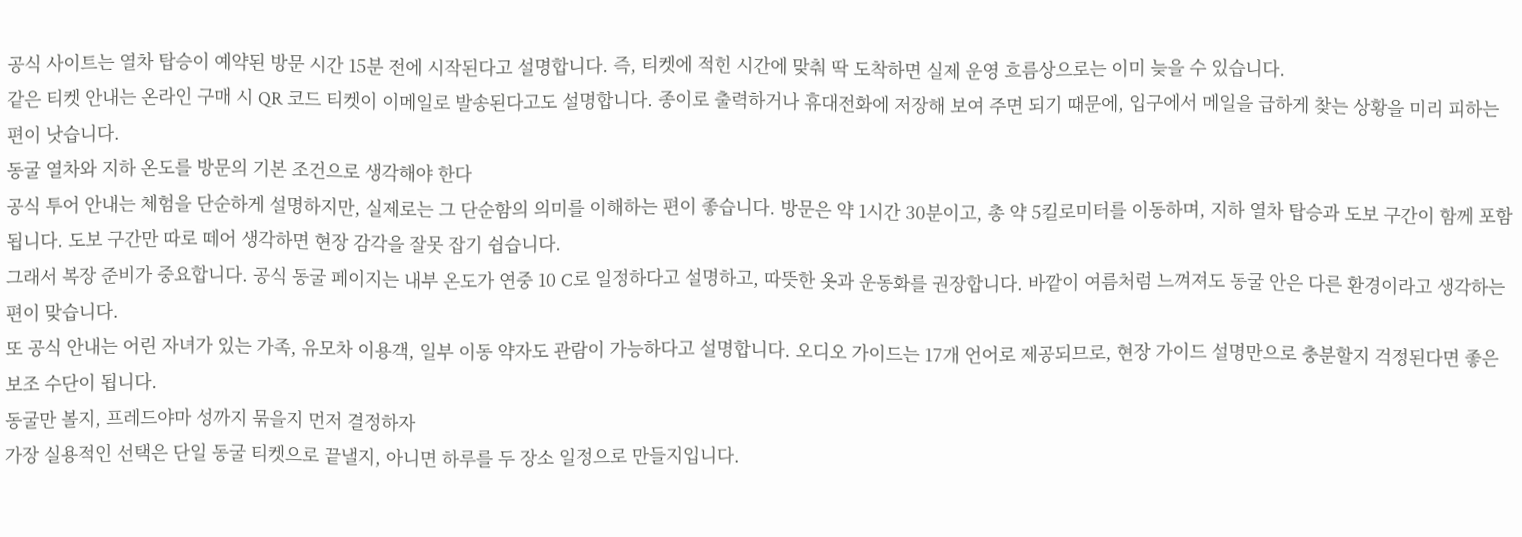공식 사이트는 열차 탑승이 예약된 방문 시간 15분 전에 시작된다고 설명합니다. 즉, 티켓에 적힌 시간에 맞춰 딱 도착하면 실제 운영 흐름상으로는 이미 늦을 수 있습니다.
같은 티켓 안내는 온라인 구매 시 QR 코드 티켓이 이메일로 발송된다고도 설명합니다. 종이로 출력하거나 휴대전화에 저장해 보여 주면 되기 때문에, 입구에서 메일을 급하게 찾는 상황을 미리 피하는 편이 낫습니다.
동굴 열차와 지하 온도를 방문의 기본 조건으로 생각해야 한다
공식 투어 안내는 체험을 단순하게 설명하지만, 실제로는 그 단순함의 의미를 이해하는 편이 좋습니다. 방문은 약 1시간 30분이고, 총 약 5킬로미터를 이동하며, 지하 열차 탑승과 도보 구간이 함께 포함됩니다. 도보 구간만 따로 떼어 생각하면 현장 감각을 잘못 잡기 쉽습니다.
그래서 복장 준비가 중요합니다. 공식 동굴 페이지는 내부 온도가 연중 10 C로 일정하다고 설명하고, 따뜻한 옷과 운동화를 권장합니다. 바깥이 여름처럼 느껴져도 동굴 안은 다른 환경이라고 생각하는 편이 맞습니다.
또 공식 안내는 어린 자녀가 있는 가족, 유모차 이용객, 일부 이동 약자도 관람이 가능하다고 설명합니다. 오디오 가이드는 17개 언어로 제공되므로, 현장 가이드 설명만으로 충분할지 걱정된다면 좋은 보조 수단이 됩니다.
동굴만 볼지, 프레드야마 성까지 묶을지 먼저 결정하자
가장 실용적인 선택은 단일 동굴 티켓으로 끝낼지, 아니면 하루를 두 장소 일정으로 만들지입니다.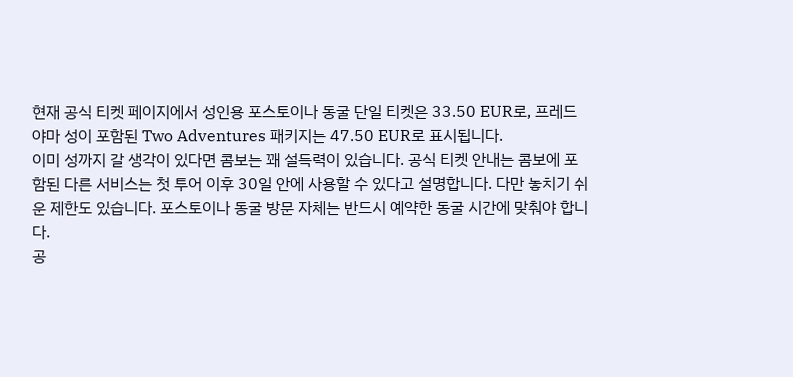현재 공식 티켓 페이지에서 성인용 포스토이나 동굴 단일 티켓은 33.50 EUR로, 프레드야마 성이 포함된 Two Adventures 패키지는 47.50 EUR로 표시됩니다.
이미 성까지 갈 생각이 있다면 콤보는 꽤 설득력이 있습니다. 공식 티켓 안내는 콤보에 포함된 다른 서비스는 첫 투어 이후 30일 안에 사용할 수 있다고 설명합니다. 다만 놓치기 쉬운 제한도 있습니다. 포스토이나 동굴 방문 자체는 반드시 예약한 동굴 시간에 맞춰야 합니다.
공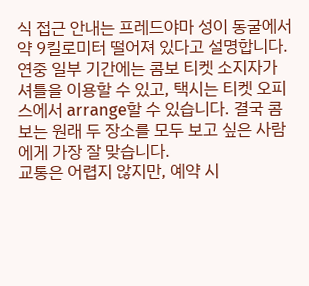식 접근 안내는 프레드야마 성이 동굴에서 약 9킬로미터 떨어져 있다고 설명합니다. 연중 일부 기간에는 콤보 티켓 소지자가 셔틀을 이용할 수 있고, 택시는 티켓 오피스에서 arrange할 수 있습니다. 결국 콤보는 원래 두 장소를 모두 보고 싶은 사람에게 가장 잘 맞습니다.
교통은 어렵지 않지만, 예약 시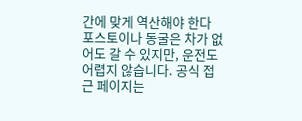간에 맞게 역산해야 한다
포스토이나 동굴은 차가 없어도 갈 수 있지만, 운전도 어렵지 않습니다. 공식 접근 페이지는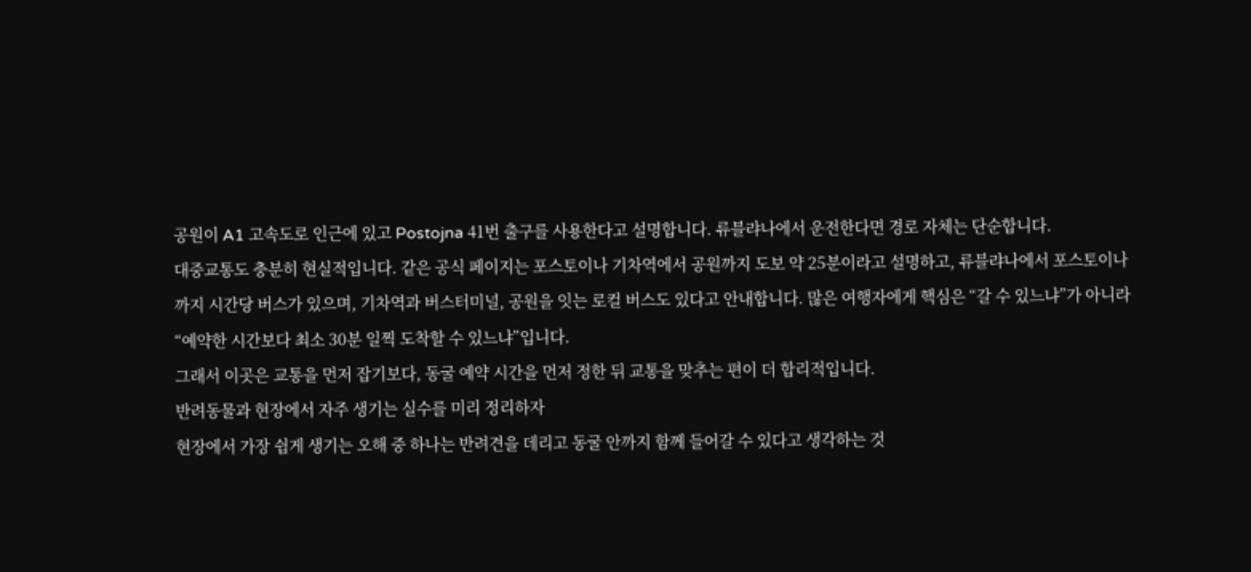공원이 A1 고속도로 인근에 있고 Postojna 41번 출구를 사용한다고 설명합니다. 류블랴나에서 운전한다면 경로 자체는 단순합니다.
대중교통도 충분히 현실적입니다. 같은 공식 페이지는 포스토이나 기차역에서 공원까지 도보 약 25분이라고 설명하고, 류블랴나에서 포스토이나까지 시간당 버스가 있으며, 기차역과 버스터미널, 공원을 잇는 로컬 버스도 있다고 안내합니다. 많은 여행자에게 핵심은 “갈 수 있느냐”가 아니라 “예약한 시간보다 최소 30분 일찍 도착할 수 있느냐”입니다.
그래서 이곳은 교통을 먼저 잡기보다, 동굴 예약 시간을 먼저 정한 뒤 교통을 맞추는 편이 더 합리적입니다.
반려동물과 현장에서 자주 생기는 실수를 미리 정리하자
현장에서 가장 쉽게 생기는 오해 중 하나는 반려견을 데리고 동굴 안까지 함께 들어갈 수 있다고 생각하는 것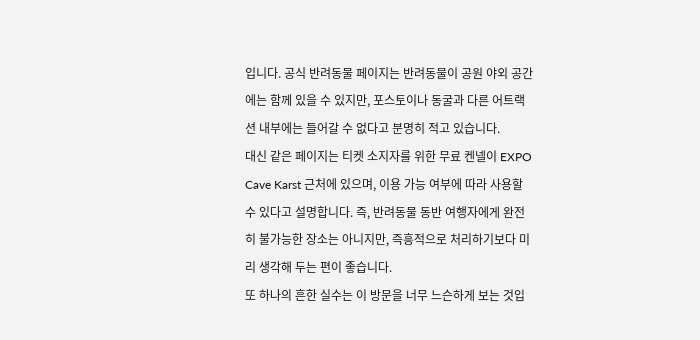입니다. 공식 반려동물 페이지는 반려동물이 공원 야외 공간에는 함께 있을 수 있지만, 포스토이나 동굴과 다른 어트랙션 내부에는 들어갈 수 없다고 분명히 적고 있습니다.
대신 같은 페이지는 티켓 소지자를 위한 무료 켄넬이 EXPO Cave Karst 근처에 있으며, 이용 가능 여부에 따라 사용할 수 있다고 설명합니다. 즉, 반려동물 동반 여행자에게 완전히 불가능한 장소는 아니지만, 즉흥적으로 처리하기보다 미리 생각해 두는 편이 좋습니다.
또 하나의 흔한 실수는 이 방문을 너무 느슨하게 보는 것입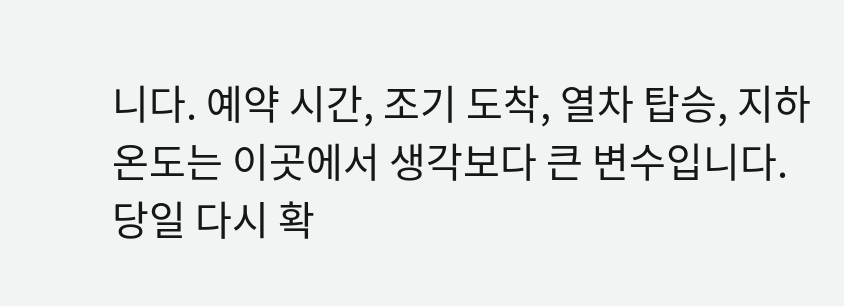니다. 예약 시간, 조기 도착, 열차 탑승, 지하 온도는 이곳에서 생각보다 큰 변수입니다.
당일 다시 확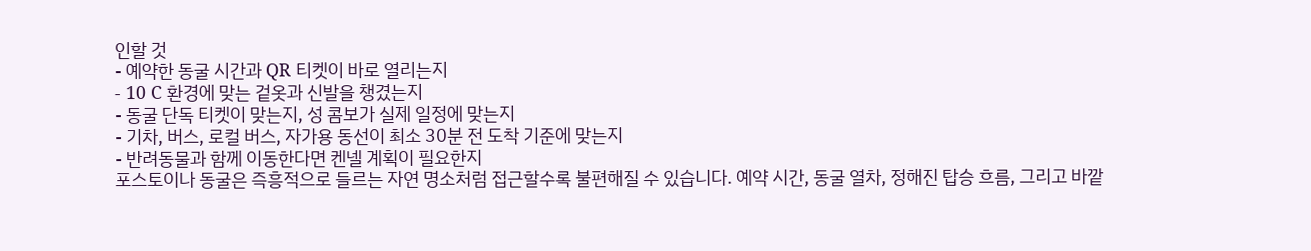인할 것
- 예약한 동굴 시간과 QR 티켓이 바로 열리는지
- 10 C 환경에 맞는 겉옷과 신발을 챙겼는지
- 동굴 단독 티켓이 맞는지, 성 콤보가 실제 일정에 맞는지
- 기차, 버스, 로컬 버스, 자가용 동선이 최소 30분 전 도착 기준에 맞는지
- 반려동물과 함께 이동한다면 켄넬 계획이 필요한지
포스토이나 동굴은 즉흥적으로 들르는 자연 명소처럼 접근할수록 불편해질 수 있습니다. 예약 시간, 동굴 열차, 정해진 탑승 흐름, 그리고 바깥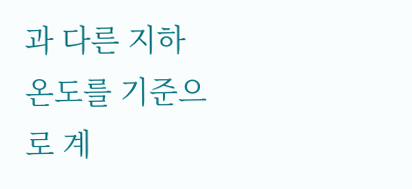과 다른 지하 온도를 기준으로 계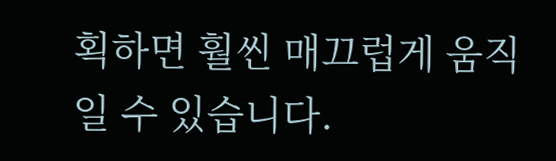획하면 훨씬 매끄럽게 움직일 수 있습니다.